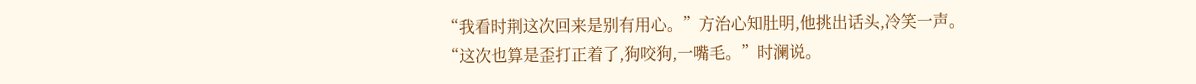“我看时荆这次回来是别有用心。”方治心知肚明,他挑出话头,冷笑一声。
“这次也算是歪打正着了,狗咬狗,一嘴毛。”时澜说。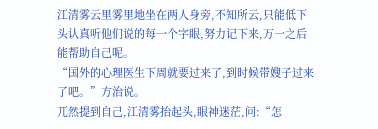江清雾云里雾里地坐在两人身旁,不知所云,只能低下头认真听他们说的每一个字眼,努力记下来,万一之后能帮助自己呢。
“国外的心理医生下周就要过来了,到时候带嫂子过来了吧。”方治说。
兀然提到自己,江清雾抬起头,眼神迷茫,问:“怎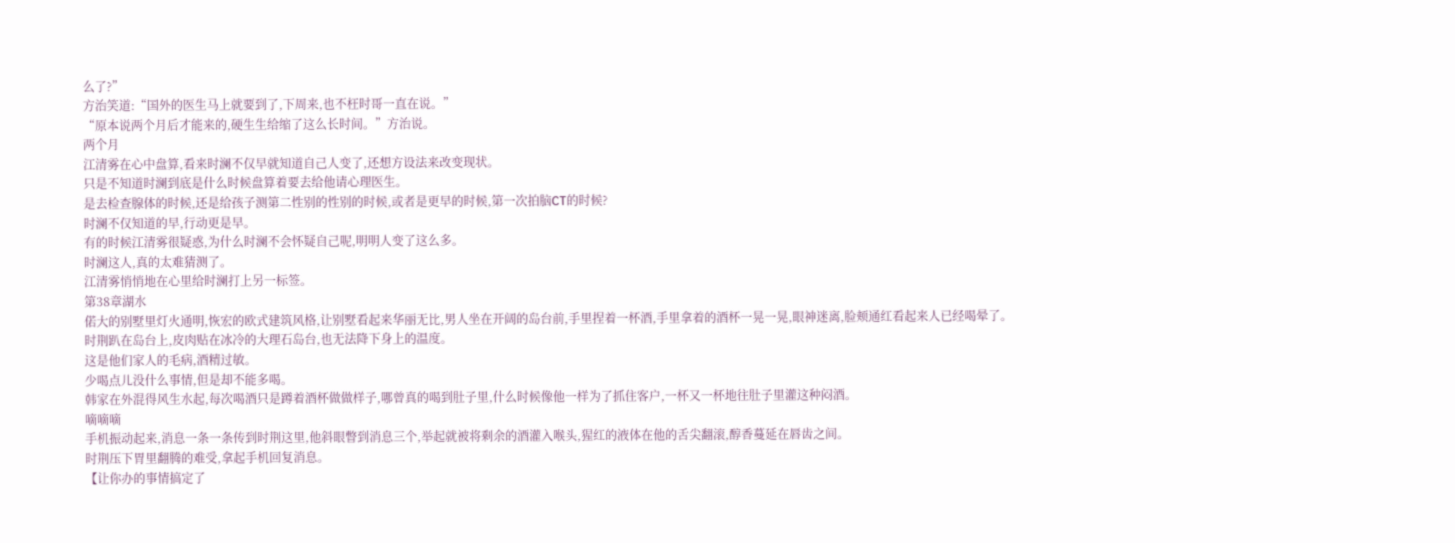么了?”
方治笑道:“国外的医生马上就要到了,下周来,也不枉时哥一直在说。”
“原本说两个月后才能来的,硬生生给缩了这么长时间。”方治说。
两个月
江清雾在心中盘算,看来时澜不仅早就知道自己人变了,还想方设法来改变现状。
只是不知道时澜到底是什么时候盘算着要去给他请心理医生。
是去检查腺体的时候,还是给孩子测第二性别的性别的时候,或者是更早的时候,第一次拍脑CT的时候?
时澜不仅知道的早,行动更是早。
有的时候江清雾很疑惑,为什么时澜不会怀疑自己呢,明明人变了这么多。
时澜这人,真的太难猜测了。
江清雾悄悄地在心里给时澜打上另一标签。
第38章湖水
偌大的别墅里灯火通明,恢宏的欧式建筑风格,让别墅看起来华丽无比,男人坐在开阔的岛台前,手里捏着一杯酒,手里拿着的酒杯一晃一晃,眼神迷离,脸颊通红看起来人已经喝晕了。
时荆趴在岛台上,皮肉贴在冰冷的大理石岛台,也无法降下身上的温度。
这是他们家人的毛病,酒精过敏。
少喝点儿没什么事情,但是却不能多喝。
韩家在外混得风生水起,每次喝酒只是蹲着酒杯做做样子,哪曾真的喝到肚子里,什么时候像他一样为了抓住客户,一杯又一杯地往肚子里灌这种闷酒。
嘀嘀嘀
手机振动起来,消息一条一条传到时荆这里,他斜眼瞥到消息三个,举起就被将剩余的酒灌入喉头,猩红的液体在他的舌尖翻滚,醇香蔓延在唇齿之间。
时荆压下胃里翻腾的难受,拿起手机回复消息。
【让你办的事情搞定了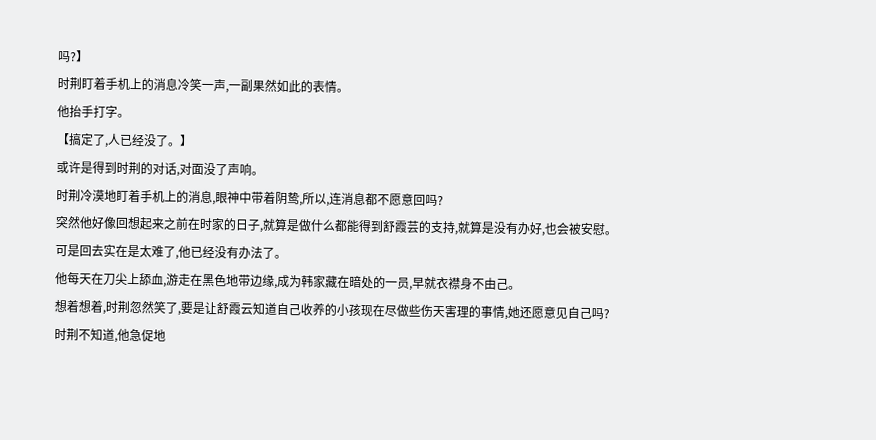吗?】
时荆盯着手机上的消息冷笑一声,一副果然如此的表情。
他抬手打字。
【搞定了,人已经没了。】
或许是得到时荆的对话,对面没了声响。
时荆冷漠地盯着手机上的消息,眼神中带着阴鸷,所以,连消息都不愿意回吗?
突然他好像回想起来之前在时家的日子,就算是做什么都能得到舒霞芸的支持,就算是没有办好,也会被安慰。
可是回去实在是太难了,他已经没有办法了。
他每天在刀尖上舔血,游走在黑色地带边缘,成为韩家藏在暗处的一员,早就衣襟身不由己。
想着想着,时荆忽然笑了,要是让舒霞云知道自己收养的小孩现在尽做些伤天害理的事情,她还愿意见自己吗?
时荆不知道,他急促地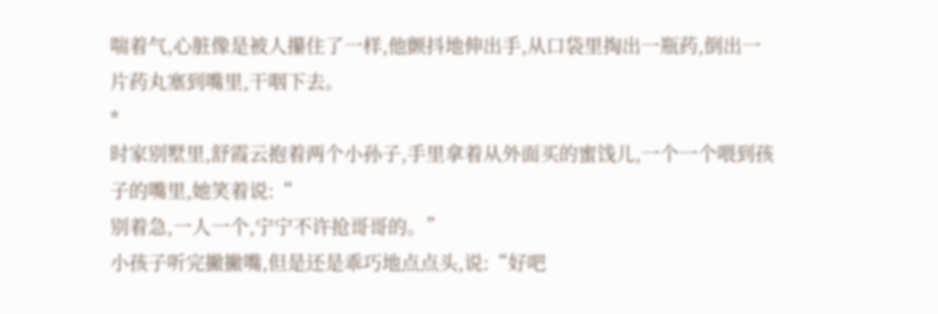喘着气,心脏像是被人攥住了一样,他颤抖地伸出手,从口袋里掏出一瓶药,倒出一片药丸塞到嘴里,干咽下去。
*
时家别墅里,舒霞云抱着两个小孙子,手里拿着从外面买的蜜饯儿,一个一个喂到孩子的嘴里,她笑着说:“
别着急,一人一个,宁宁不许抢哥哥的。”
小孩子听完撇撇嘴,但是还是乖巧地点点头,说:“好吧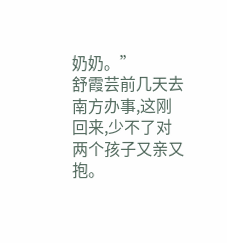奶奶。”
舒霞芸前几天去南方办事,这刚回来,少不了对两个孩子又亲又抱。